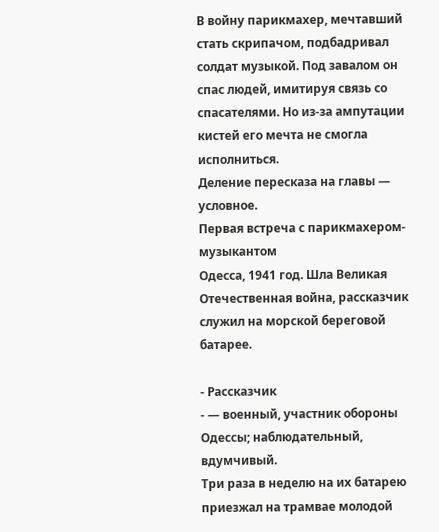В войну парикмахер, мечтавший стать скрипачом, подбадривал солдат музыкой. Под завалом он спас людей, имитируя связь со спасателями. Но из-за ампутации кистей его мечта не смогла исполниться.
Деление пересказа на главы — условное.
Первая встреча с парикмахером-музыкантом
Одесса, 1941 год. Шла Великая Отечественная война, рассказчик служил на морской береговой батарее.

- Рассказчик
- — военный, участник обороны Одессы; наблюдательный, вдумчивый.
Три раза в неделю на их батарею приезжал на трамвае молодой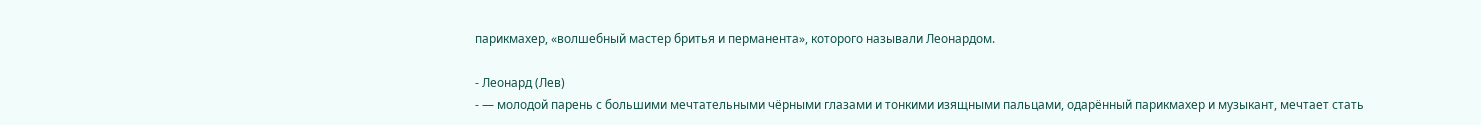парикмахер, «волшебный мастер бритья и перманента», которого называли Леонардом.

- Леонард (Лев)
- — молодой парень с большими мечтательными чёрными глазами и тонкими изящными пальцами, одарённый парикмахер и музыкант, мечтает стать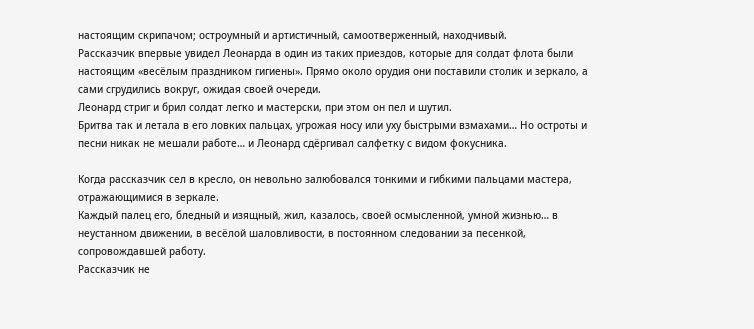настоящим скрипачом; остроумный и артистичный, самоотверженный, находчивый.
Рассказчик впервые увидел Леонарда в один из таких приездов, которые для солдат флота были настоящим «весёлым праздником гигиены». Прямо около орудия они поставили столик и зеркало, а сами сгрудились вокруг, ожидая своей очереди.
Леонард стриг и брил солдат легко и мастерски, при этом он пел и шутил.
Бритва так и летала в его ловких пальцах, угрожая носу или уху быстрыми взмахами… Но остроты и песни никак не мешали работе… и Леонард сдёргивал салфетку с видом фокусника.

Когда рассказчик сел в кресло, он невольно залюбовался тонкими и гибкими пальцами мастера, отражающимися в зеркале.
Каждый палец его, бледный и изящный, жил, казалось, своей осмысленной, умной жизнью… в неустанном движении, в весёлой шаловливости, в постоянном следовании за песенкой, сопровождавшей работу.
Рассказчик не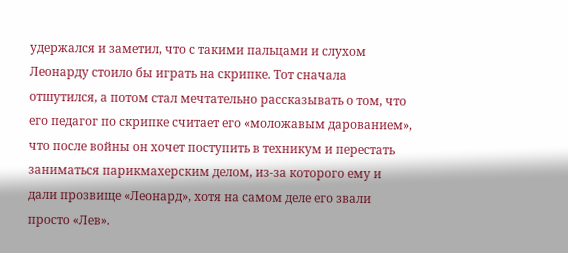удержался и заметил, что с такими пальцами и слухом Леонарду стоило бы играть на скрипке. Тот сначала отшутился, а потом стал мечтательно рассказывать о том, что его педагог по скрипке считает его «моложавым дарованием», что после войны он хочет поступить в техникум и перестать заниматься парикмахерским делом, из-за которого ему и дали прозвище «Леонард», хотя на самом деле его звали просто «Лев».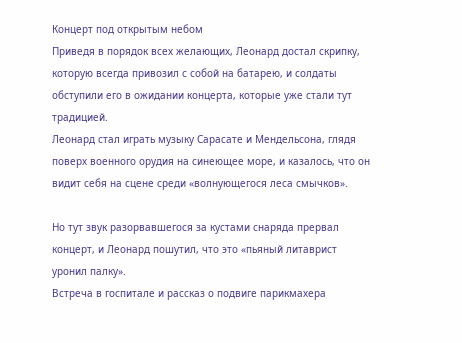Концерт под открытым небом
Приведя в порядок всех желающих, Леонард достал скрипку, которую всегда привозил с собой на батарею, и солдаты обступили его в ожидании концерта, которые уже стали тут традицией.
Леонард стал играть музыку Сарасате и Мендельсона, глядя поверх военного орудия на синеющее море, и казалось, что он видит себя на сцене среди «волнующегося леса смычков».

Но тут звук разорвавшегося за кустами снаряда прервал концерт, и Леонард пошутил, что это «пьяный литаврист уронил палку».
Встреча в госпитале и рассказ о подвиге парикмахера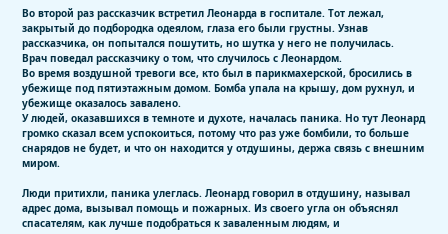Во второй раз рассказчик встретил Леонарда в госпитале. Тот лежал, закрытый до подбородка одеялом, глаза его были грустны. Узнав рассказчика, он попытался пошутить, но шутка у него не получилась.
Врач поведал рассказчику о том, что случилось с Леонардом.
Во время воздушной тревоги все, кто был в парикмахерской, бросились в убежище под пятиэтажным домом. Бомба упала на крышу, дом рухнул, и убежище оказалось завалено.
У людей, оказавшихся в темноте и духоте, началась паника. Но тут Леонард громко сказал всем успокоиться, потому что раз уже бомбили, то больше снарядов не будет, и что он находится у отдушины, держа связь с внешним миром.

Люди притихли, паника улеглась. Леонард говорил в отдушину, называл адрес дома, вызывал помощь и пожарных. Из своего угла он объяснял спасателям, как лучше подобраться к заваленным людям, и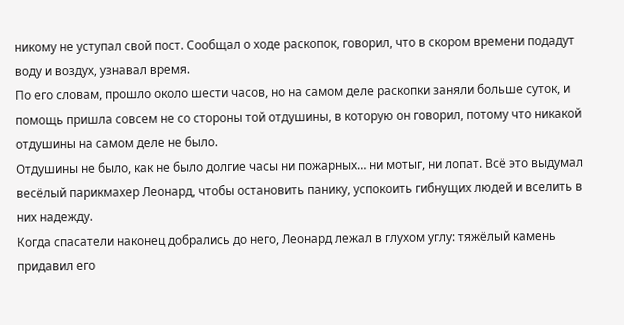никому не уступал свой пост. Сообщал о ходе раскопок, говорил, что в скором времени подадут воду и воздух, узнавал время.
По его словам, прошло около шести часов, но на самом деле раскопки заняли больше суток, и помощь пришла совсем не со стороны той отдушины, в которую он говорил, потому что никакой отдушины на самом деле не было.
Отдушины не было, как не было долгие часы ни пожарных… ни мотыг, ни лопат. Всё это выдумал весёлый парикмахер Леонард, чтобы остановить панику, успокоить гибнущих людей и вселить в них надежду.
Когда спасатели наконец добрались до него, Леонард лежал в глухом углу: тяжёлый камень придавил его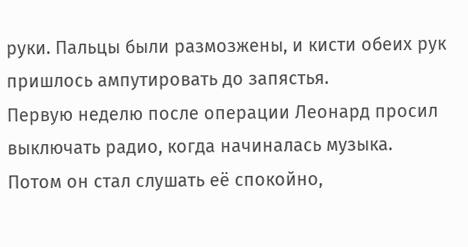руки. Пальцы были размозжены, и кисти обеих рук пришлось ампутировать до запястья.
Первую неделю после операции Леонард просил выключать радио, когда начиналась музыка. Потом он стал слушать её спокойно,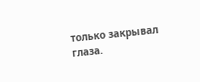только закрывал глаза.